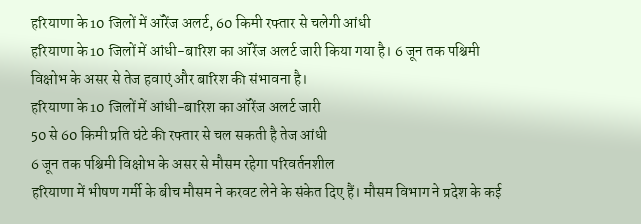हरियाणा के 10 जिलों में ऑरेंज अलर्ट, 60 किमी रफ्तार से चलेगी आंधी
हरियाणा के 10 जिलों में आंधी-बारिश का ऑरेंज अलर्ट जारी किया गया है। 6 जून तक पश्चिमी विक्षोभ के असर से तेज हवाएं और बारिश की संभावना है।
हरियाणा के 10 जिलों में आंधी-बारिश का ऑरेंज अलर्ट जारी
50 से 60 किमी प्रति घंटे की रफ्तार से चल सकती है तेज आंधी
6 जून तक पश्चिमी विक्षोभ के असर से मौसम रहेगा परिवर्तनशील
हरियाणा में भीषण गर्मी के बीच मौसम ने करवट लेने के संकेत दिए हैं। मौसम विभाग ने प्रदेश के कई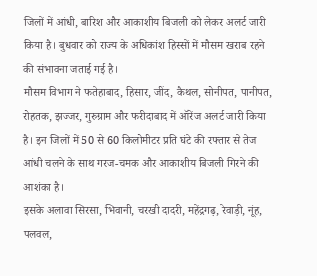जिलों में आंधी, बारिश और आकाशीय बिजली को लेकर अलर्ट जारी किया है। बुधवार को राज्य के अधिकांश हिस्सों में मौसम खराब रहने की संभावना जताई गई है।
मौसम विभाग ने फतेहाबाद, हिसार, जींद, कैथल, सोनीपत, पानीपत, रोहतक, झज्जर, गुरुग्राम और फरीदाबाद में ऑरेंज अलर्ट जारी किया है। इन जिलों में 50 से 60 किलोमीटर प्रति घंटे की रफ्तार से तेज आंधी चलने के साथ गरज-चमक और आकाशीय बिजली गिरने की आशंका है।
इसके अलावा सिरसा, भिवानी, चरखी दादरी, महेंद्रगढ़, रेवाड़ी, नूंह, पलवल,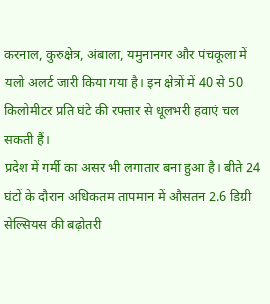करनाल, कुरुक्षेत्र, अंबाला, यमुनानगर और पंचकूला में यलो अलर्ट जारी किया गया है। इन क्षेत्रों में 40 से 50 किलोमीटर प्रति घंटे की रफ्तार से धूलभरी हवाएं चल सकती हैं।
प्रदेश में गर्मी का असर भी लगातार बना हुआ है। बीते 24 घंटों के दौरान अधिकतम तापमान में औसतन 2.6 डिग्री सेल्सियस की बढ़ोतरी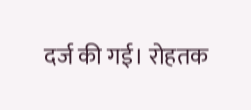दर्ज की गई। रोहतक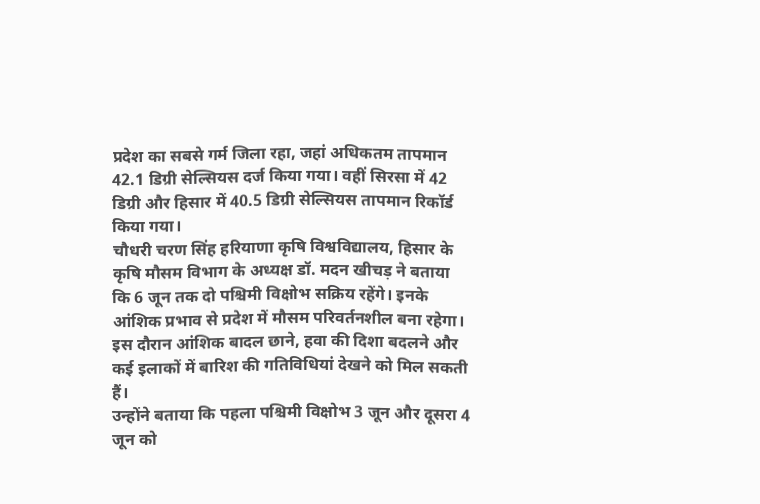प्रदेश का सबसे गर्म जिला रहा, जहां अधिकतम तापमान 42.1 डिग्री सेल्सियस दर्ज किया गया। वहीं सिरसा में 42 डिग्री और हिसार में 40.5 डिग्री सेल्सियस तापमान रिकॉर्ड किया गया।
चौधरी चरण सिंह हरियाणा कृषि विश्वविद्यालय, हिसार के कृषि मौसम विभाग के अध्यक्ष डॉ. मदन खीचड़ ने बताया कि 6 जून तक दो पश्चिमी विक्षोभ सक्रिय रहेंगे। इनके आंशिक प्रभाव से प्रदेश में मौसम परिवर्तनशील बना रहेगा। इस दौरान आंशिक बादल छाने, हवा की दिशा बदलने और कई इलाकों में बारिश की गतिविधियां देखने को मिल सकती हैं।
उन्होंने बताया कि पहला पश्चिमी विक्षोभ 3 जून और दूसरा 4 जून को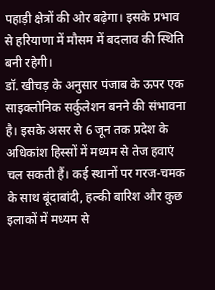पहाड़ी क्षेत्रों की ओर बढ़ेगा। इसके प्रभाव से हरियाणा में मौसम में बदलाव की स्थिति बनी रहेगी।
डॉ. खीचड़ के अनुसार पंजाब के ऊपर एक साइक्लोनिक सर्कुलेशन बनने की संभावना है। इसके असर से 6 जून तक प्रदेश के अधिकांश हिस्सों में मध्यम से तेज हवाएं चल सकती हैं। कई स्थानों पर गरज-चमक के साथ बूंदाबांदी, हल्की बारिश और कुछ इलाकों में मध्यम से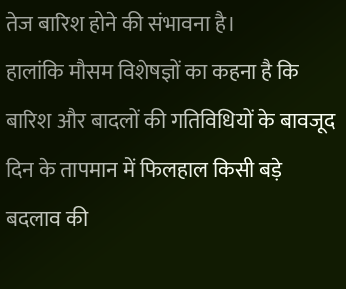तेज बारिश होने की संभावना है।
हालांकि मौसम विशेषज्ञों का कहना है कि बारिश और बादलों की गतिविधियों के बावजूद दिन के तापमान में फिलहाल किसी बड़े बदलाव की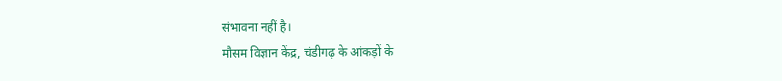संभावना नहीं है।
मौसम विज्ञान केंद्र, चंडीगढ़ के आंकड़ों के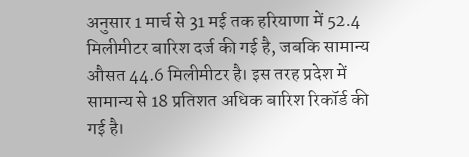अनुसार 1 मार्च से 31 मई तक हरियाणा में 52.4 मिलीमीटर बारिश दर्ज की गई है, जबकि सामान्य औसत 44.6 मिलीमीटर है। इस तरह प्रदेश में सामान्य से 18 प्रतिशत अधिक बारिश रिकॉर्ड की गई है।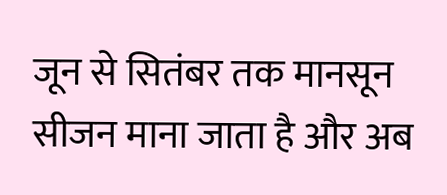जून से सितंबर तक मानसून सीजन माना जाता है और अब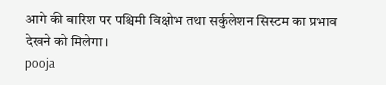आगे की बारिश पर पश्चिमी विक्षोभ तथा सर्कुलेशन सिस्टम का प्रभाव देखने को मिलेगा।
pooja